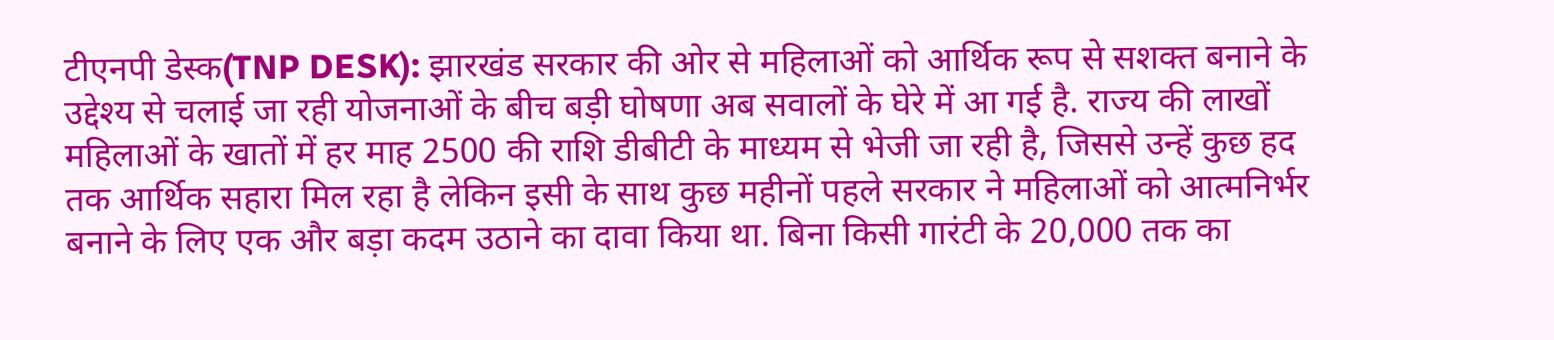टीएनपी डेस्क(TNP DESK): झारखंड सरकार की ओर से महिलाओं को आर्थिक रूप से सशक्त बनाने के उद्देश्य से चलाई जा रही योजनाओं के बीच बड़ी घोषणा अब सवालों के घेरे में आ गई है. राज्य की लाखों महिलाओं के खातों में हर माह 2500 की राशि डीबीटी के माध्यम से भेजी जा रही है, जिससे उन्हें कुछ हद तक आर्थिक सहारा मिल रहा है लेकिन इसी के साथ कुछ महीनों पहले सरकार ने महिलाओं को आत्मनिर्भर बनाने के लिए एक और बड़ा कदम उठाने का दावा किया था. बिना किसी गारंटी के 20,000 तक का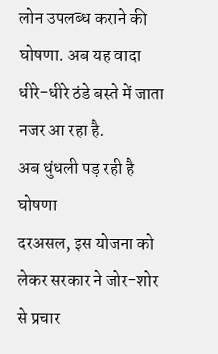लोन उपलब्ध कराने की घोषणा. अब यह वादा धीरे-धीरे ठंडे बस्ते में जाता नजर आ रहा है.
अब धुंधली पड़ रही है घोषणा
दरअसल, इस योजना को लेकर सरकार ने जोर-शोर से प्रचार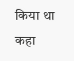किया था कहा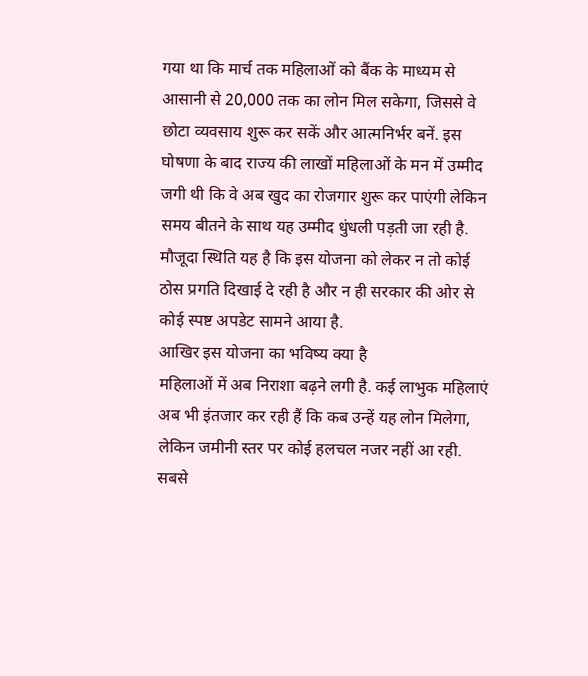गया था कि मार्च तक महिलाओं को बैंक के माध्यम से आसानी से 20,000 तक का लोन मिल सकेगा, जिससे वे छोटा व्यवसाय शुरू कर सकें और आत्मनिर्भर बनें. इस घोषणा के बाद राज्य की लाखों महिलाओं के मन में उम्मीद जगी थी कि वे अब खुद का रोजगार शुरू कर पाएंगी लेकिन समय बीतने के साथ यह उम्मीद धुंधली पड़ती जा रही है. मौजूदा स्थिति यह है कि इस योजना को लेकर न तो कोई ठोस प्रगति दिखाई दे रही है और न ही सरकार की ओर से कोई स्पष्ट अपडेट सामने आया है.
आखिर इस योजना का भविष्य क्या है
महिलाओं में अब निराशा बढ़ने लगी है. कई लाभुक महिलाएं अब भी इंतजार कर रही हैं कि कब उन्हें यह लोन मिलेगा, लेकिन जमीनी स्तर पर कोई हलचल नजर नहीं आ रही. सबसे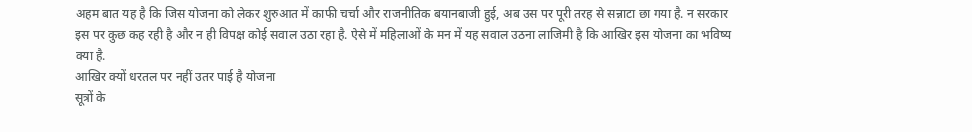अहम बात यह है कि जिस योजना को लेकर शुरुआत में काफी चर्चा और राजनीतिक बयानबाजी हुई, अब उस पर पूरी तरह से सन्नाटा छा गया है. न सरकार इस पर कुछ कह रही है और न ही विपक्ष कोई सवाल उठा रहा है. ऐसे में महिलाओं के मन में यह सवाल उठना लाजिमी है कि आखिर इस योजना का भविष्य क्या है.
आखिर क्यों धरतल पर नहीं उतर पाई है योजना
सूत्रों के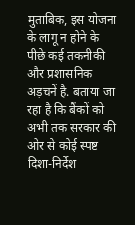मुताबिक, इस योजना के लागू न होने के पीछे कई तकनीकी और प्रशासनिक अड़चनें है. बताया जा रहा है कि बैंकों को अभी तक सरकार की ओर से कोई स्पष्ट दिशा-निर्देश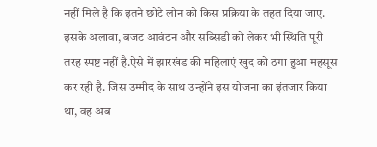नहीं मिले है कि इतने छोटे लोन को किस प्रक्रिया के तहत दिया जाए. इसके अलावा, बजट आवंटन और सब्सिडी को लेकर भी स्थिति पूरी तरह स्पष्ट नहीं है.ऐसे में झारखंड की महिलाएं खुद को ठगा हुआ महसूस कर रही है. जिस उम्मीद के साथ उन्होंने इस योजना का इंतजार किया था, वह अब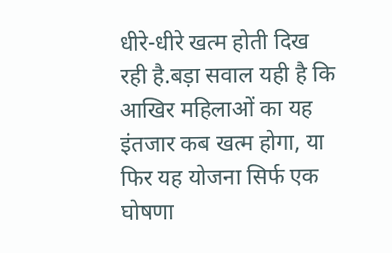धीरे-धीरे खत्म होती दिख रही है.बड़ा सवाल यही है कि आखिर महिलाओं का यह इंतजार कब खत्म होगा, या फिर यह योजना सिर्फ एक घोषणा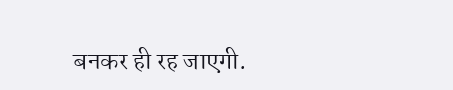बनकर ही रह जाएगी.